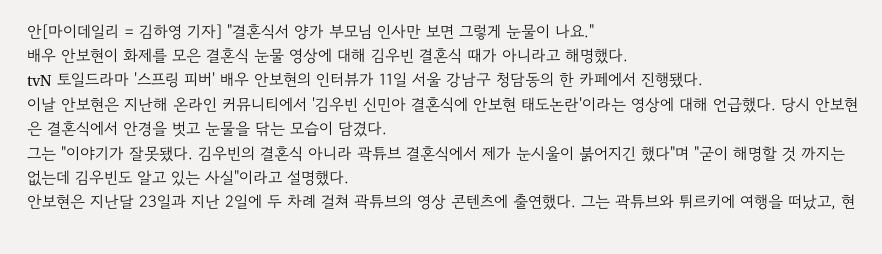안[마이데일리 = 김하영 기자] "결혼식서 양가 부모님 인사만 보면 그렇게 눈물이 나요."
배우 안보현이 화제를 모은 결혼식 눈물 영상에 대해 김우빈 결혼식 때가 아니라고 해명했다.
tvN 토일드라마 '스프링 피버' 배우 안보현의 인터뷰가 11일 서울 강남구 청담동의 한 카페에서 진행됐다.
이날 안보현은 지난해 온라인 커뮤니티에서 '김우빈 신민아 결혼식에 안보현 태도논란'이라는 영상에 대해 언급했다. 당시 안보현은 결혼식에서 안경을 벗고 눈물을 닦는 모습이 담겼다.
그는 "이야기가 잘못됐다. 김우빈의 결혼식 아니라 곽튜브 결혼식에서 제가 눈시울이 붉어지긴 했다"며 "굳이 해명할 것 까지는 없는데 김우빈도 알고 있는 사실"이라고 설명했다.
안보현은 지난달 23일과 지난 2일에 두 차례 걸쳐 곽튜브의 영상 콘텐츠에 출연했다. 그는 곽튜브와 튀르키에 여행을 떠났고, 현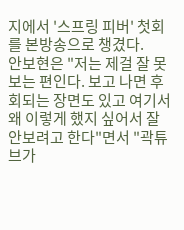지에서 '스프링 피버' 첫회를 본방송으로 챙겼다.
안보현은 "저는 제걸 잘 못 보는 편인다. 보고 나면 후회되는 장면도 있고 여기서 왜 이렇게 했지 싶어서 잘 안보려고 한다"면서 "곽튜브가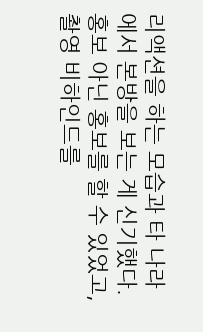리액션을 하는 모습과 타 나라에서 본방을 보는 게 신기했다. 홍보 아닌 홍보를 할 수 있었고, 촬영 비하인드를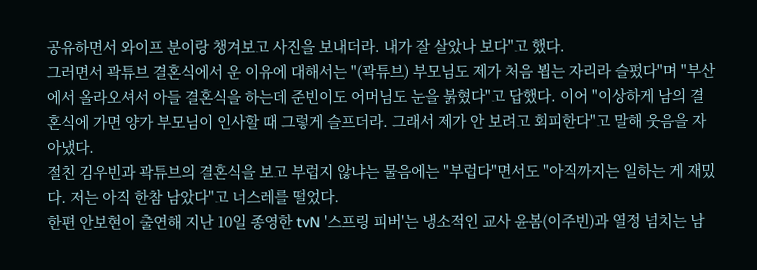공유하면서 와이프 분이랑 챙겨보고 사진을 보내더라. 내가 잘 살았나 보다"고 했다.
그러면서 곽튜브 결혼식에서 운 이유에 대해서는 "(곽튜브) 부모님도 제가 처음 뵙는 자리라 슬펐다"며 "부산에서 올라오셔서 아들 결혼식을 하는데 준빈이도 어머님도 눈을 붉혔다"고 답했다. 이어 "이상하게 남의 결혼식에 가면 양가 부모님이 인사할 때 그렇게 슬프더라. 그래서 제가 안 보려고 회피한다"고 말해 웃음을 자아냈다.
절친 김우빈과 곽튜브의 결혼식을 보고 부럽지 않냐는 물음에는 "부럽다"면서도 "아직까지는 일하는 게 재밌다. 저는 아직 한참 남았다"고 너스레를 떨었다.
한편 안보현이 출연해 지난 10일 종영한 tvN '스프링 피버'는 냉소적인 교사 윤봄(이주빈)과 열정 넘치는 남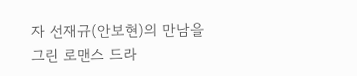자 선재규(안보현)의 만남을 그린 로맨스 드라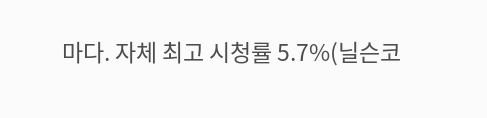마다. 자체 최고 시청률 5.7%(닐슨코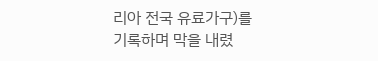리아 전국 유료가구)를 기록하며 막을 내렸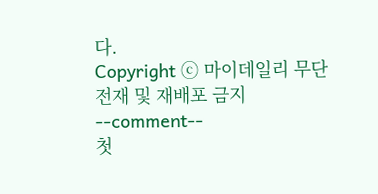다.
Copyright ⓒ 마이데일리 무단 전재 및 재배포 금지
--comment--
첫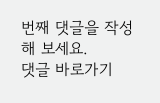번째 댓글을 작성해 보세요.
댓글 바로가기